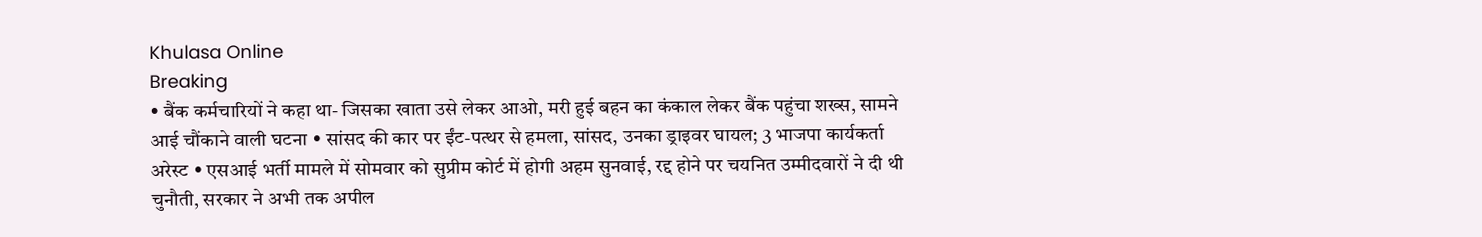Khulasa Online
Breaking
• बैंक कर्मचारियों ने कहा था- जिसका खाता उसे लेकर आओ, मरी हुई बहन का कंकाल लेकर बैंक पहुंचा शख्स, सामने आई चौंकाने वाली घटना • सांसद की कार पर ईंट-पत्थर से हमला, सांसद, उनका ड्राइवर घायल; 3 भाजपा कार्यकर्ता अरेस्ट • एसआई भर्ती मामले में सोमवार को सुप्रीम कोर्ट में होगी अहम सुनवाई, रद्द होने पर चयनित उम्मीदवारों ने दी थी चुनौती, सरकार ने अभी तक अपील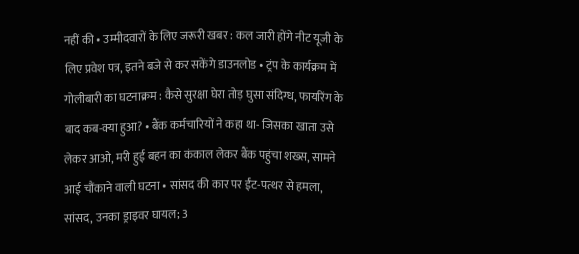नहीं की • उम्मीदवारों के लिए जरूरी खबर : कल जारी होंगे नीट यूजी के लिए प्रवेश पत्र, इतने बजे से कर सकेंगे डाउनलोड • ट्रंप के कार्यक्रम में गोलीबारी का घटनाक्रम : कैसे सुरक्षा घेरा तोड़ घुसा संदिग्ध, फायरिंग के बाद कब-क्या हुआ? • बैंक कर्मचारियों ने कहा था- जिसका खाता उसे लेकर आओ, मरी हुई बहन का कंकाल लेकर बैंक पहुंचा शख्स, सामने आई चौंकाने वाली घटना • सांसद की कार पर ईंट-पत्थर से हमला, सांसद, उनका ड्राइवर घायल; 3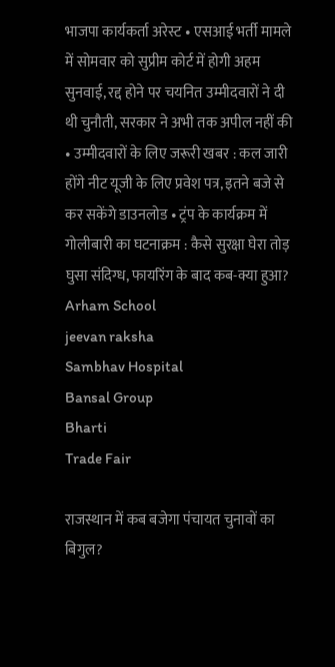भाजपा कार्यकर्ता अरेस्ट • एसआई भर्ती मामले में सोमवार को सुप्रीम कोर्ट में होगी अहम सुनवाई, रद्द होने पर चयनित उम्मीदवारों ने दी थी चुनौती, सरकार ने अभी तक अपील नहीं की • उम्मीदवारों के लिए जरूरी खबर : कल जारी होंगे नीट यूजी के लिए प्रवेश पत्र, इतने बजे से कर सकेंगे डाउनलोड • ट्रंप के कार्यक्रम में गोलीबारी का घटनाक्रम : कैसे सुरक्षा घेरा तोड़ घुसा संदिग्ध, फायरिंग के बाद कब-क्या हुआ?
Arham School
jeevan raksha
Sambhav Hospital
Bansal Group
Bharti
Trade Fair

राजस्थान में कब बजेगा पंचायत चुनावों का बिगुल?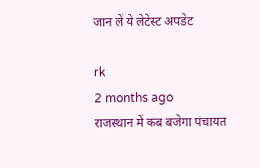जान लें ये लेटेस्ट अपडेट

rk
2 months ago
राजस्थान में कब बजेगा पंचायत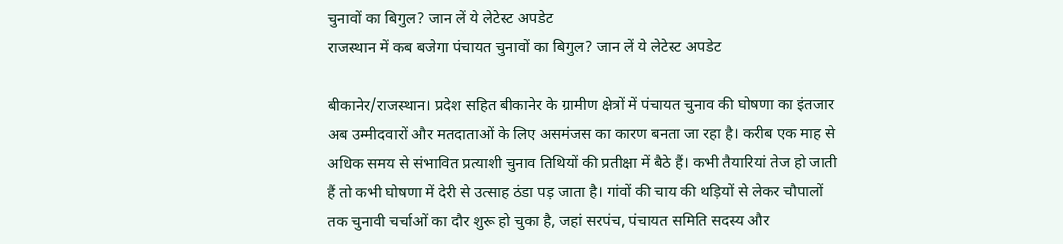चुनावों का बिगुल? जान लें ये लेटेस्ट अपडेट
राजस्थान में कब बजेगा पंचायत चुनावों का बिगुल? जान लें ये लेटेस्ट अपडेट

बीकानेर/राजस्थान। प्रदेश सहित बीकानेर के ग्रामीण क्षेत्रों में पंचायत चुनाव की घोषणा का इंतजार अब उम्मीदवारों और मतदाताओं के लिए असमंजस का कारण बनता जा रहा है। करीब एक माह से अधिक समय से संभावित प्रत्याशी चुनाव तिथियों की प्रतीक्षा में बैठे हैं। कभी तैयारियां तेज हो जाती हैं तो कभी घोषणा में देरी से उत्साह ठंडा पड़ जाता है। गांवों की चाय की थड़ियों से लेकर चौपालों तक चुनावी चर्चाओं का दौर शुरू हो चुका है, जहां सरपंच, पंचायत समिति सदस्य और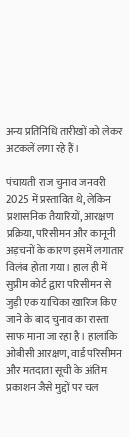अन्य प्रतिनिधि तारीखों को लेकर अटकलें लगा रहे हैं।

पंचायती राज चुनाव जनवरी 2025 में प्रस्तावित थे, लेकिन प्रशासनिक तैयारियों, आरक्षण प्रक्रिया, परिसीमन और कानूनी अड़चनों के कारण इसमें लगातार विलंब होता गया। हाल ही में सुप्रीम कोर्ट द्वारा परिसीमन से जुड़ी एक याचिका खारिज किए जाने के बाद चुनाव का रास्ता साफ माना जा रहा है। हालांकि ओबीसी आरक्षण, वार्ड परिसीमन और मतदाता सूची के अंतिम प्रकाशन जैसे मुद्दों पर चल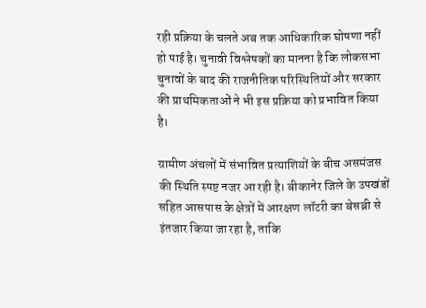रही प्रक्रिया के चलते अब तक आधिकारिक घोषणा नहीं हो पाई है। चुनावी विश्लेषकों का मानना है कि लोकसभा चुनावों के बाद की राजनीतिक परिस्थितियों और सरकार की प्राथमिकताओं ने भी इस प्रक्रिया को प्रभावित किया है।

ग्रामीण अंचलों में संभावित प्रत्याशियों के बीच असमंजस की स्थिति स्पष्ट नजर आ रही है। बीकानेर जिले के उपखंडों सहित आसपास के क्षेत्रों में आरक्षण लॉटरी का बेसब्री से इंतजार किया जा रहा है, ताकि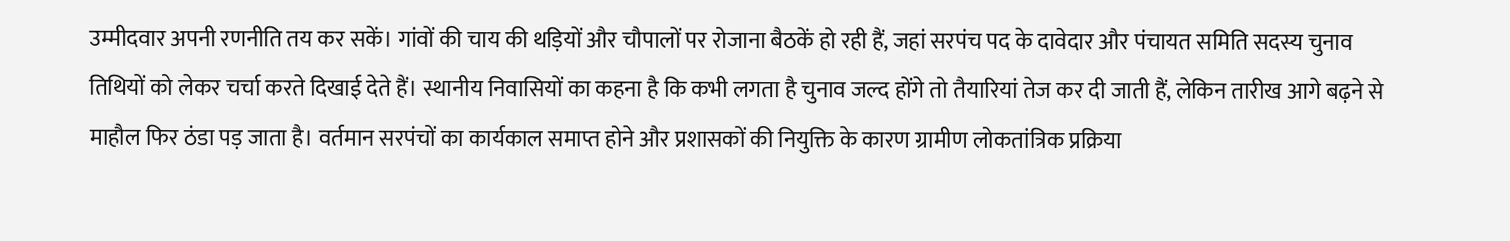उम्मीदवार अपनी रणनीति तय कर सकें। गांवों की चाय की थड़ियों और चौपालों पर रोजाना बैठकें हो रही हैं, जहां सरपंच पद के दावेदार और पंचायत समिति सदस्य चुनाव तिथियों को लेकर चर्चा करते दिखाई देते हैं। स्थानीय निवासियों का कहना है कि कभी लगता है चुनाव जल्द होंगे तो तैयारियां तेज कर दी जाती हैं, लेकिन तारीख आगे बढ़ने से माहौल फिर ठंडा पड़ जाता है। वर्तमान सरपंचों का कार्यकाल समाप्त होने और प्रशासकों की नियुक्ति के कारण ग्रामीण लोकतांत्रिक प्रक्रिया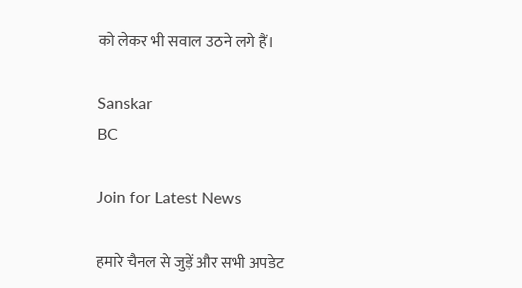को लेकर भी सवाल उठने लगे हैं।

Sanskar
BC

Join for Latest News

हमारे चैनल से जुड़ें और सभी अपडेट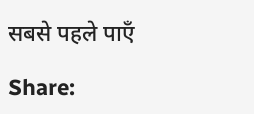सबसे पहले पाएँ

Share: